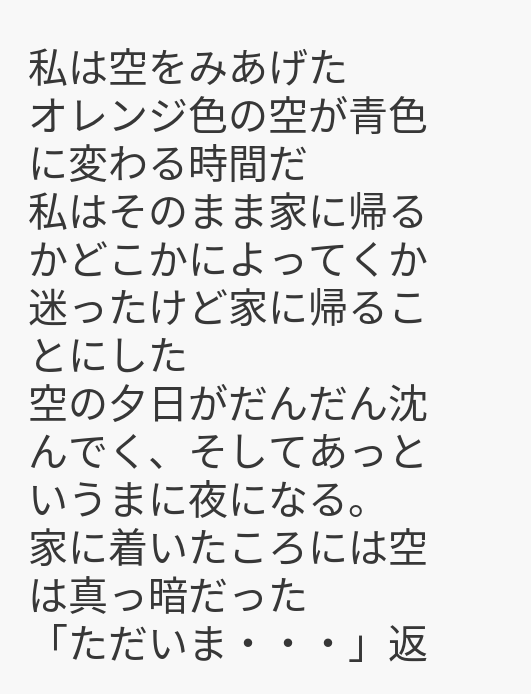私は空をみあげた
オレンジ色の空が青色に変わる時間だ
私はそのまま家に帰るかどこかによってくか迷ったけど家に帰ることにした
空の夕日がだんだん沈んでく、そしてあっというまに夜になる。
家に着いたころには空は真っ暗だった
「ただいま・・・」返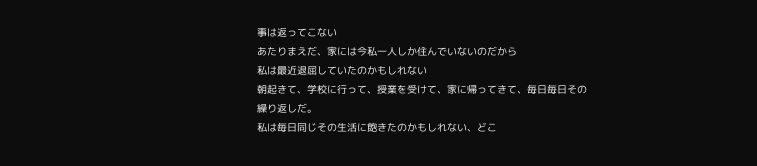事は返ってこない
あたりまえだ、家には今私一人しか住んでいないのだから
私は最近退屈していたのかもしれない
朝起きて、学校に行って、授業を受けて、家に帰ってきて、毎日毎日その繰り返しだ。
私は毎日同じその生活に飽きたのかもしれない、どこ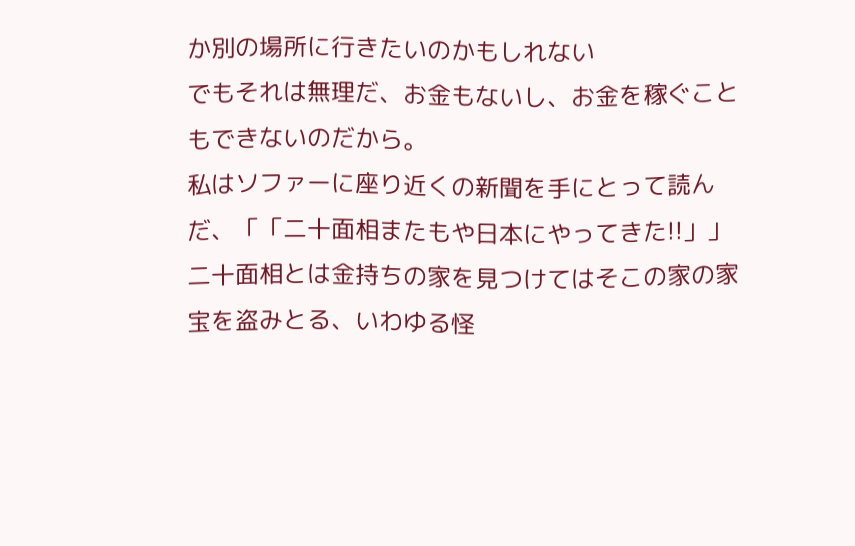か別の場所に行きたいのかもしれない
でもそれは無理だ、お金もないし、お金を稼ぐこともできないのだから。
私はソファーに座り近くの新聞を手にとって読んだ、「「二十面相またもや日本にやってきた!!」」
二十面相とは金持ちの家を見つけてはそこの家の家宝を盗みとる、いわゆる怪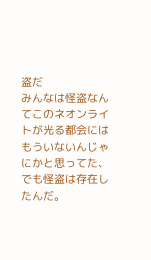盗だ
みんなは怪盗なんてこのネオンライトが光る都会にはもういないんじゃにかと思ってた、
でも怪盗は存在したんだ。